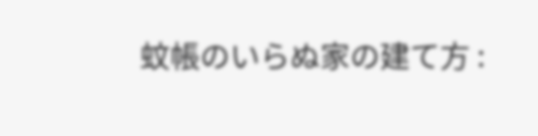蚊帳のいらぬ家の建て方 :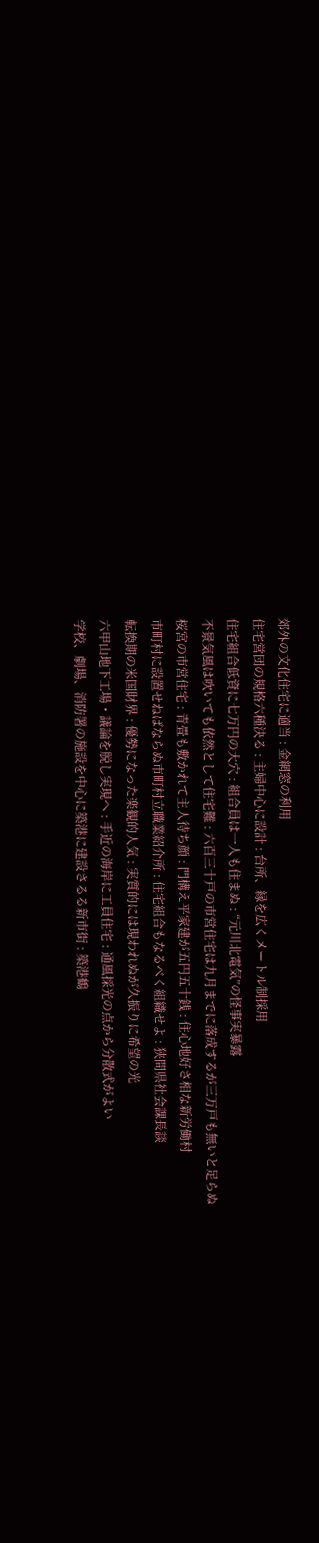郊外の文化住宅に適当 : 金網窓の利用
住宅営団の規格六種決る : 主婦中心に設計 : 台所、縁を広くメートル制採用
住宅組合低資に七万円の大穴 : 組合員は一人も住まぬ : “元川北電気”の怪事実暴露
不景気風は吹いても依然として住宅難 : 六百三十戸の市営住宅は九月までに落成するが三万戸も無いと足らぬ
桜宮の市営住宅 : 青畳も敷かれて主人待ち顔 : 門構え平家建が五円五十銭 : 住心地好さ相な新労働村
市町村に設置せねばならぬ市町村立職業紹介所 : 住宅組合もなるべく組織せよ : 狭間県社会課長談
転換期の米国財界 : 優勢になった楽観的人気 : 実質的には現われぬが久振りに希望の光
六甲山地下工場・議論を脱し実現へ : 手近の海岸に工員住宅 : 通風採光の点から分散式がよい
学校、劇場、消防署の施設を中心に築港に建設さるる新市街 : 築港鶴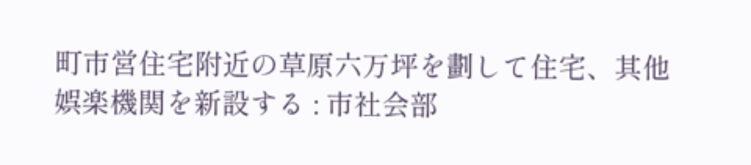町市営住宅附近の草原六万坪を劃して住宅、其他娯楽機関を新設する : 市社会部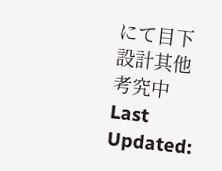にて目下設計其他考究中
Last Updated: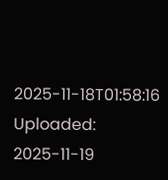2025-11-18T01:58:16
Uploaded: 2025-11-19